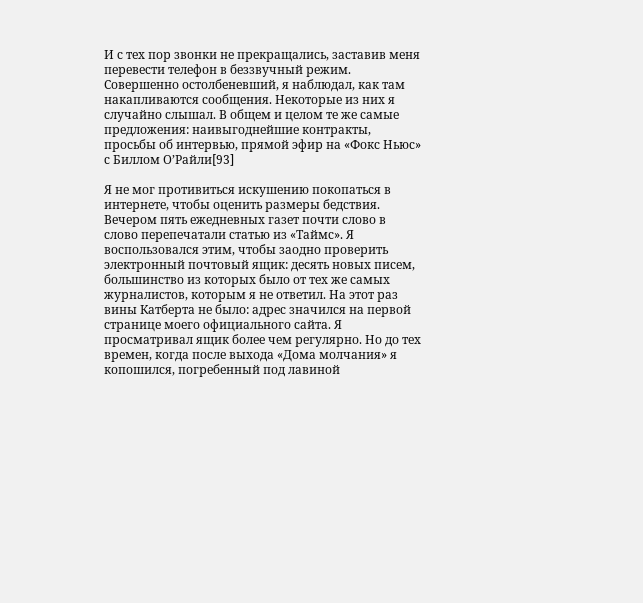И с тех пор звонки не прекращались, заставив меня перевести телефон в беззвучный режим. Совершенно остолбеневший, я наблюдал, как там накапливаются сообщения. Некоторые из них я случайно слышал. В общем и целом те же самые предложения: наивыгоднейшие контракты, просьбы об интервью, прямой эфир на «Фокс Ньюс» с Биллом О’Райли[93]

Я не мог противиться искушению покопаться в интернете, чтобы оценить размеры бедствия. Вечером пять ежедневных газет почти слово в слово перепечатали статью из «Таймс». Я воспользовался этим, чтобы заодно проверить электронный почтовый ящик: десять новых писем, большинство из которых было от тех же самых журналистов, которым я не ответил. На этот раз вины Катберта не было: адрес значился на первой странице моего официального сайта. Я просматривал ящик более чем регулярно. Но до тех времен, когда после выхода «Дома молчания» я копошился, погребенный под лавиной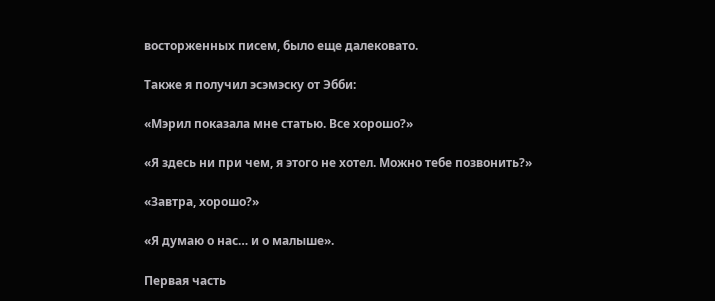восторженных писем, было еще далековато.

Также я получил эсэмэску от Эбби:

«Мэрил показала мне статью. Все хорошо?»

«Я здесь ни при чем, я этого не хотел. Можно тебе позвонить?»

«Завтра, хорошо?»

«Я думаю о нас… и о малыше».

Первая часть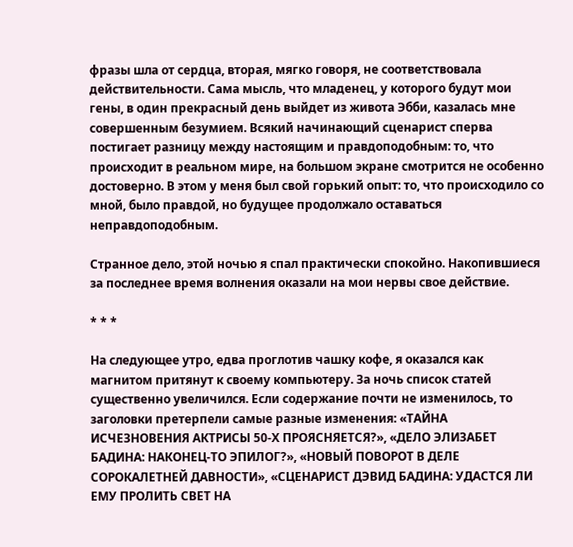фразы шла от сердца, вторая, мягко говоря, не соответствовала действительности. Сама мысль, что младенец, у которого будут мои гены, в один прекрасный день выйдет из живота Эбби, казалась мне совершенным безумием. Всякий начинающий сценарист сперва постигает разницу между настоящим и правдоподобным: то, что происходит в реальном мире, на большом экране смотрится не особенно достоверно. В этом у меня был свой горький опыт: то, что происходило со мной, было правдой, но будущее продолжало оставаться неправдоподобным.

Странное дело, этой ночью я спал практически спокойно. Накопившиеся за последнее время волнения оказали на мои нервы свое действие.

* * *

На следующее утро, едва проглотив чашку кофе, я оказался как магнитом притянут к своему компьютеру. За ночь список статей существенно увеличился. Если содержание почти не изменилось, то заголовки претерпели самые разные изменения: «ТАЙНА ИСЧЕЗНОВЕНИЯ АКТРИСЫ 50-Х ПРОЯСНЯЕТСЯ?», «ДЕЛО ЭЛИЗАБЕТ БАДИНА: НАКОНЕЦ-ТО ЭПИЛОГ?», «НОВЫЙ ПОВОРОТ В ДЕЛЕ СОРОКАЛЕТНЕЙ ДАВНОСТИ», «СЦЕНАРИСТ ДЭВИД БАДИНА: УДАСТСЯ ЛИ ЕМУ ПРОЛИТЬ СВЕТ НА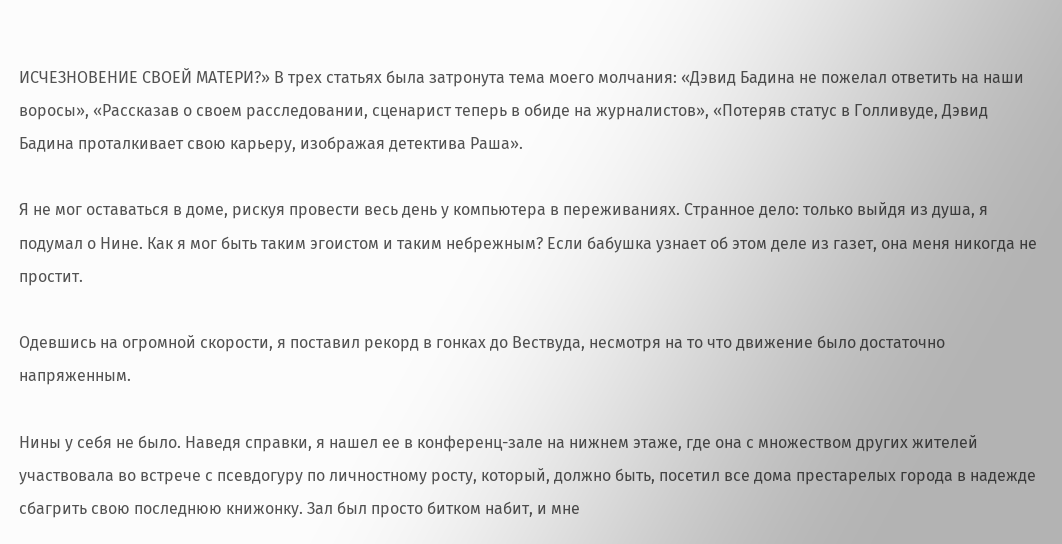ИСЧЕЗНОВЕНИЕ СВОЕЙ МАТЕРИ?» В трех статьях была затронута тема моего молчания: «Дэвид Бадина не пожелал ответить на наши воросы», «Рассказав о своем расследовании, сценарист теперь в обиде на журналистов», «Потеряв статус в Голливуде, Дэвид Бадина проталкивает свою карьеру, изображая детектива Раша».

Я не мог оставаться в доме, рискуя провести весь день у компьютера в переживаниях. Странное дело: только выйдя из душа, я подумал о Нине. Как я мог быть таким эгоистом и таким небрежным? Если бабушка узнает об этом деле из газет, она меня никогда не простит.

Одевшись на огромной скорости, я поставил рекорд в гонках до Вествуда, несмотря на то что движение было достаточно напряженным.

Нины у себя не было. Наведя справки, я нашел ее в конференц-зале на нижнем этаже, где она с множеством других жителей участвовала во встрече с псевдогуру по личностному росту, который, должно быть, посетил все дома престарелых города в надежде сбагрить свою последнюю книжонку. Зал был просто битком набит, и мне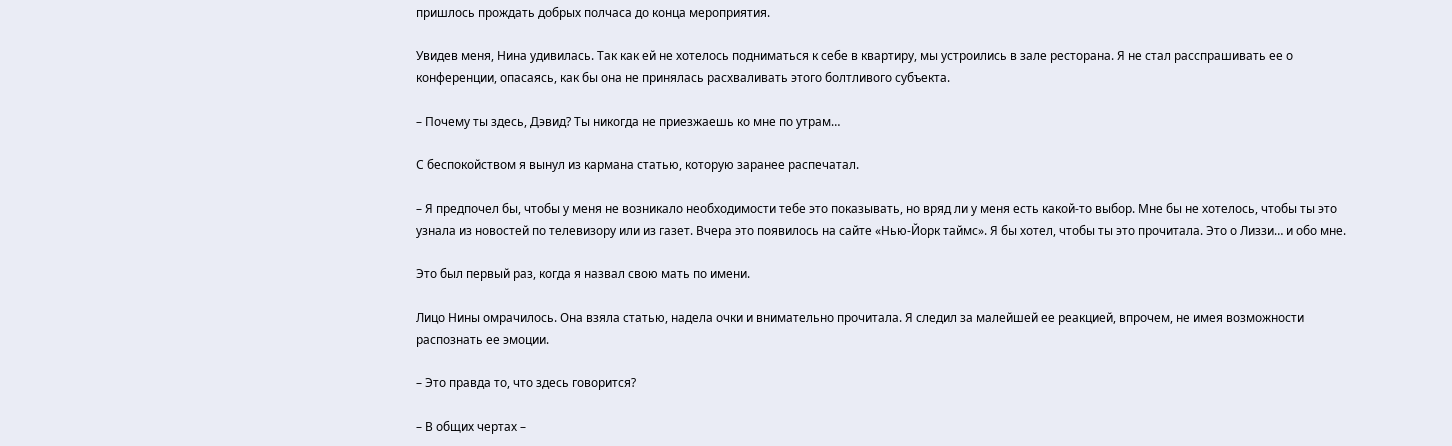пришлось прождать добрых полчаса до конца мероприятия.

Увидев меня, Нина удивилась. Так как ей не хотелось подниматься к себе в квартиру, мы устроились в зале ресторана. Я не стал расспрашивать ее о конференции, опасаясь, как бы она не принялась расхваливать этого болтливого субъекта.

– Почему ты здесь, Дэвид? Ты никогда не приезжаешь ко мне по утрам…

С беспокойством я вынул из кармана статью, которую заранее распечатал.

– Я предпочел бы, чтобы у меня не возникало необходимости тебе это показывать, но вряд ли у меня есть какой-то выбор. Мне бы не хотелось, чтобы ты это узнала из новостей по телевизору или из газет. Вчера это появилось на сайте «Нью-Йорк таймс». Я бы хотел, чтобы ты это прочитала. Это о Лиззи… и обо мне.

Это был первый раз, когда я назвал свою мать по имени.

Лицо Нины омрачилось. Она взяла статью, надела очки и внимательно прочитала. Я следил за малейшей ее реакцией, впрочем, не имея возможности распознать ее эмоции.

– Это правда то, что здесь говорится?

– В общих чертах –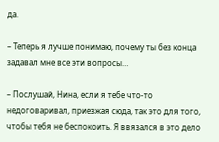да.

– Теперь я лучше понимаю, почему ты без конца задавал мне все эти вопросы…

– Послушай, Нина, если я тебе что-то недоговаривал, приезжая сюда, так это для того, чтобы тебя не беспокоить. Я ввязался в это дело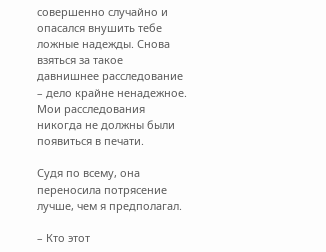совершенно случайно и опасался внушить тебе ложные надежды. Снова взяться за такое давнишнее расследование – дело крайне ненадежное. Мои расследования никогда не должны были появиться в печати.

Судя по всему, она переносила потрясение лучше, чем я предполагал.

– Кто этот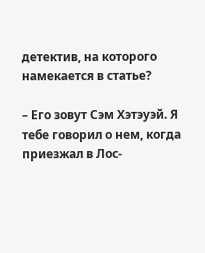детектив, на которого намекается в статье?

– Его зовут Сэм Хэтэуэй. Я тебе говорил о нем, когда приезжал в Лос-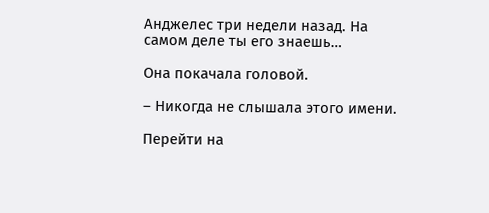Анджелес три недели назад. На самом деле ты его знаешь…

Она покачала головой.

– Никогда не слышала этого имени.

Перейти на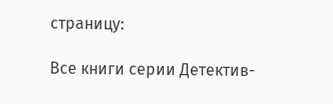страницу:

Все книги серии Детектив-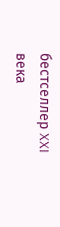бестселлер XXI века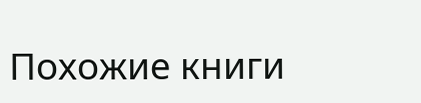Похожие книги